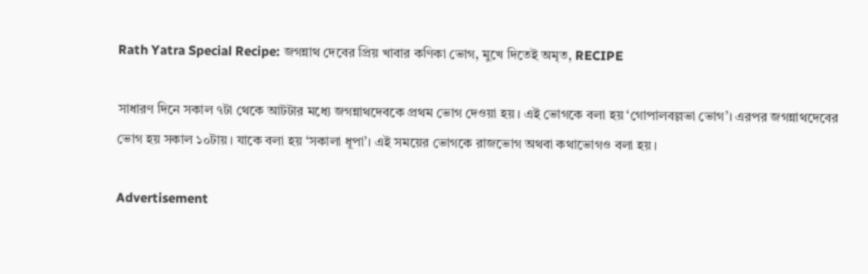Rath Yatra Special Recipe: জগন্নাথ দেবের প্রিয় খাবার কণিকা ভোগ, মুখে দিতেই অমৃত, RECIPE

সাধারণ দিনে সকাল ৭টা থেকে আটটার মধ্যে জগন্নাথদেবকে প্রথম ভোগ দেওয়া হয়। এই ভোগকে বলা হয় ‘গোপালবল্লভা ভোগ’। এরপর জগন্নাথদেবের ভোগ হয় সকাল ১০টায়। যাকে বলা হয় ‘সকালা ধূপা’। এই সময়ের ভোগকে রাজভোগ অথবা কথাভোগও বলা হয়।

Advertisement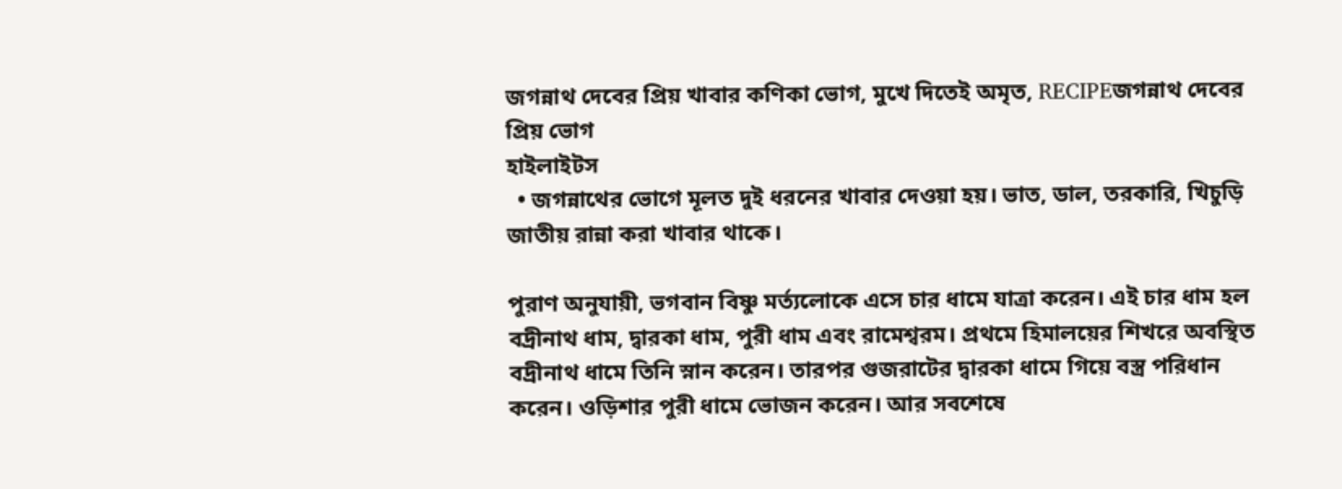জগন্নাথ দেবের প্রিয় খাবার কণিকা ভোগ, মুখে দিতেই অমৃত, RECIPEজগন্নাথ দেবের প্রিয় ভোগ
হাইলাইটস
  • জগন্নাথের ভোগে মূলত দুই ধরনের খাবার দেওয়া হয়। ভাত, ডাল, তরকারি, খিচুড়ি জাতীয় রান্না করা খাবার থাকে।

পুরাণ অনুযায়ী, ভগবান বিষ্ণু মর্ত্যলোকে এসে চার ধামে যাত্রা করেন। এই চার ধাম হল বদ্রীনাথ ধাম, দ্বারকা ধাম, পুরী ধাম এবং রামেশ্বরম। প্রথমে হিমালয়ের শিখরে অবস্থিত বদ্রীনাথ ধামে তিনি স্নান করেন। তারপর গুজরাটের দ্বারকা ধামে গিয়ে বস্ত্র পরিধান করেন। ওড়িশার পুরী ধামে ভোজন করেন। আর সবশেষে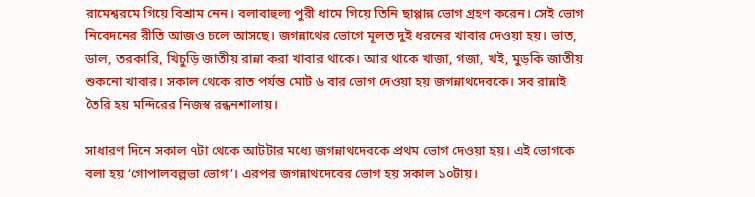রামেশ্বরমে গিয়ে বিশ্রাম নেন। বলাবাহুল্য পুরী ধামে গিয়ে তিনি ছাপ্পান্ন ভোগ গ্রহণ করেন। সেই ভোগ নিবেদনের রীতি আজও চলে আসছে। জগন্নাথের ভোগে মূলত দুই ধরনের খাবার দেওয়া হয়। ভাত, ডাল, তরকারি, খিচুড়ি জাতীয় রান্না করা খাবার থাকে। আর থাকে খাজা, গজা, খই, মুড়কি জাতীয় শুকনো খাবার। সকাল থেকে রাত পর্যন্ত মোট ৬ বার ভোগ দেওয়া হয় জগন্নাথদেবকে। সব রান্নাই তৈরি হয় মন্দিরের নিজস্ব রন্ধনশালায়।

সাধারণ দিনে সকাল ৭টা থেকে আটটার মধ্যে জগন্নাথদেবকে প্রথম ভোগ দেওয়া হয়। এই ভোগকে বলা হয় ‘গোপালবল্লভা ভোগ’। এরপর জগন্নাথদেবের ভোগ হয় সকাল ১০টায়।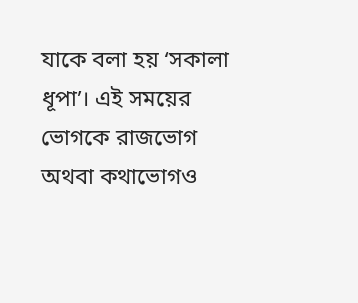যাকে বলা হয় ‘সকালা ধূপা’। এই সময়ের ভোগকে রাজভোগ অথবা কথাভোগও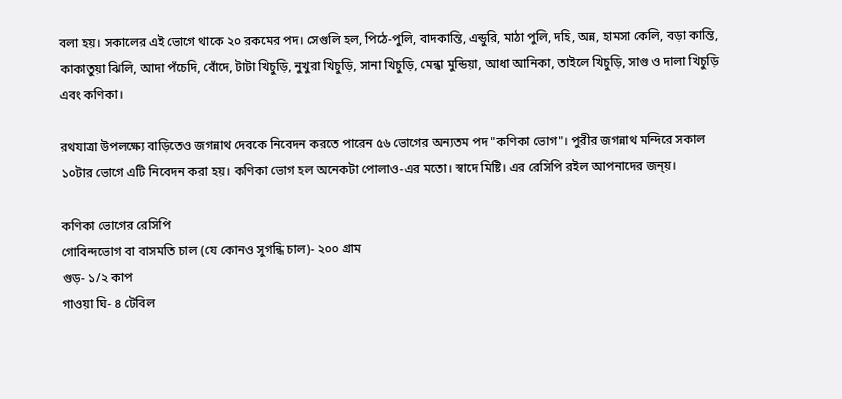বলা হয়। সকালের এই ভোগে থাকে ২০ রকমের পদ। সেগুলি হল, পিঠে-পুলি, বাদকান্তি, এন্ডুরি, মাঠা পুলি, দহি, অন্ন, হামসা কেলি, বড়া কান্তি, কাকাতুয়া ঝিলি, আদা পঁচেদি, বোঁদে, টাটা খিচুড়ি, নুখুরা খিচুড়ি, সানা খিচুড়ি, মেন্ধা মুন্ডিয়া, আধা আনিকা, তাইলে খিচুড়ি, সাগু ও দালা খিচুড়ি এবং কণিকা।

রথযাত্রা উপলক্ষ্যে বাড়িতেও জগন্নাথ দেবকে নিবেদন করতে পারেন ৫৬ ভোগের অন্যতম পদ "কণিকা ভোগ"। পুরীর জগন্নাথ মন্দিরে সকাল ১০টার ভোগে এটি নিবেদন করা হয়। কণিকা ভোগ হল অনেকটা পোলাও-এর মতো। স্বাদে মিষ্টি। এর রেসিপি রইল আপনাদের জন্য়।

কণিকা ভোগের রেসিপি
গোবিন্দভোগ বা বাসমতি চাল (যে কোনও সুগন্ধি চাল)- ২০০ গ্রাম
গুড়- ১/২ কাপ
গাওয়া ঘি- ৪ টেবিল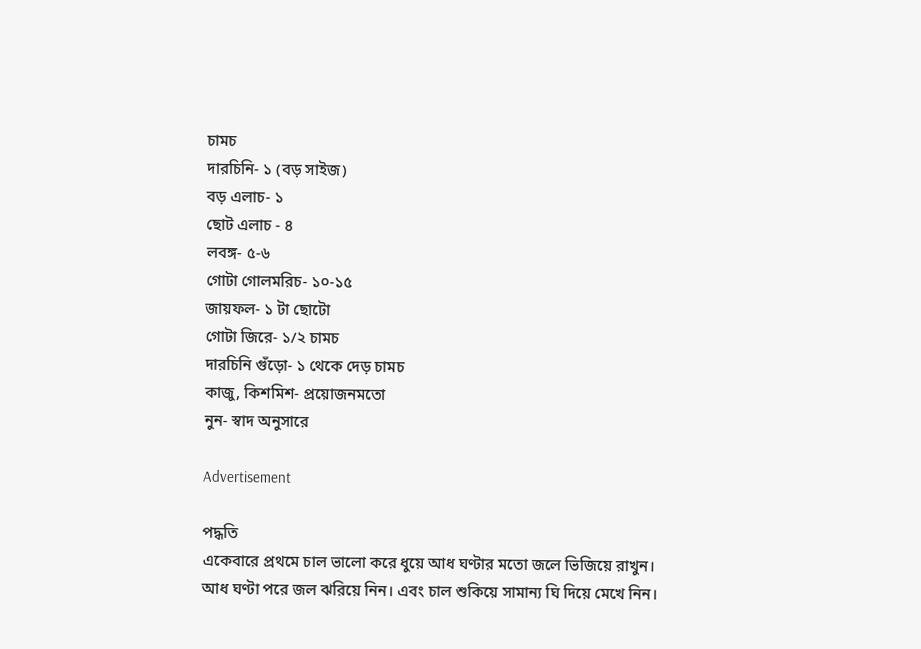চামচ
দারচিনি- ১ (বড় সাইজ)
বড় এলাচ- ১
ছোট এলাচ - ৪
লবঙ্গ- ৫-৬
গোটা গোলমরিচ- ১০-১৫
জায়ফল- ১ টা ছোটো
গোটা জিরে- ১/২ চামচ
দারচিনি গুঁড়ো- ১ থেকে দেড় চামচ
কাজু, কিশমিশ- প্রয়োজনমতো
নুন- স্বাদ অনুসারে

Advertisement

পদ্ধতি
একেবারে প্রথমে চাল ভালো করে ধুয়ে আধ ঘণ্টার মতো জলে ভিজিয়ে রাখুন।
আধ ঘণ্টা পরে জল ঝরিয়ে নিন। এবং চাল শুকিয়ে সামান্য ঘি দিয়ে মেখে নিন।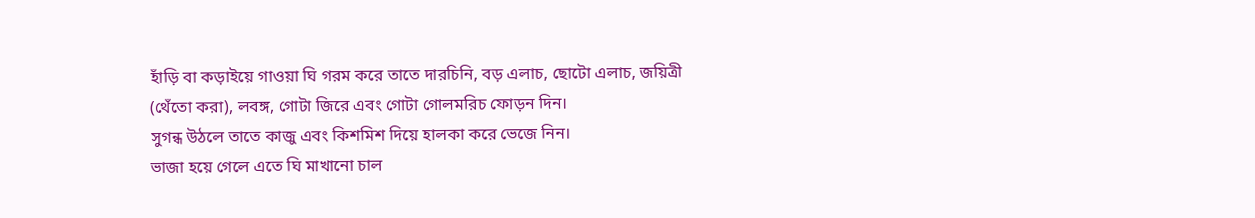হাঁড়ি বা কড়াইয়ে গাওয়া ঘি গরম করে তাতে দারচিনি, বড় এলাচ, ছোটো এলাচ, জয়িত্রী (থেঁতো করা), লবঙ্গ, গোটা জিরে এবং গোটা গোলমরিচ ফোড়ন দিন।
সুগন্ধ উঠলে তাতে কাজু এবং কিশমিশ দিয়ে হালকা করে ভেজে নিন।
ভাজা হয়ে গেলে এতে ঘি মাখানো চাল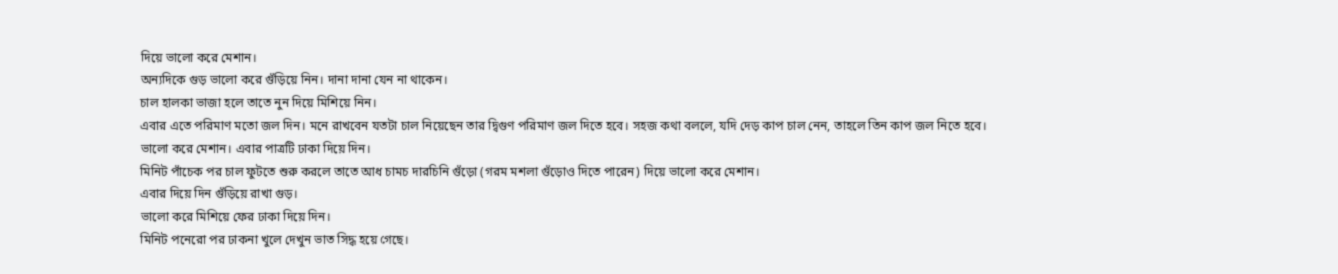দিয়ে ভালো করে মেশান।
অন্যদিকে গুড় ভালো করে গুঁড়িয়ে নিন। দানা দানা যেন না থাকেন।
চাল হালকা ভাজা হলে তাতে নুন দিয়ে মিশিয়ে নিন।
এবার এতে পরিমাণ মতো জল দিন। মনে রাখবেন যতটা চাল নিয়েছেন তার দ্বিগুণ পরিমাণ জল দিতে হবে। সহজ কথা বললে, যদি দেড় কাপ চাল নেন, তাহলে তিন কাপ জল নিতে হবে।
ভালো করে মেশান। এবার পাত্রটি ঢাকা দিয়ে দিন।
মিনিট পাঁচেক পর চাল ফুটতে শুরু করলে তাতে আধ চামচ দারচিনি গুঁড়ো (গরম মশলা গুঁড়োও দিতে পারেন) দিয়ে ভালো করে মেশান।
এবার দিয়ে দিন গুঁড়িয়ে রাখা গুড়।
ভালো করে মিশিয়ে ফের ঢাকা দিয়ে দিন।
মিনিট পনেরো পর ঢাকনা খুলে দেখুন ভাত সিদ্ধ হয়ে গেছে।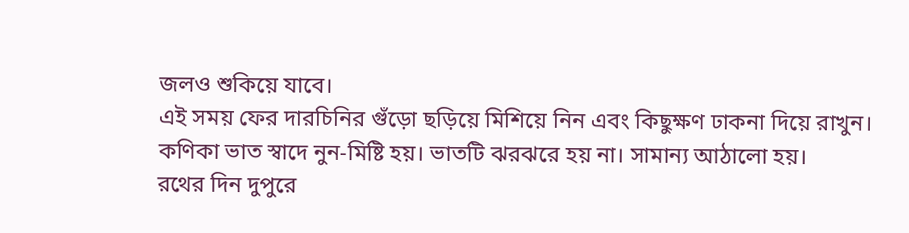জলও শুকিয়ে যাবে।
এই সময় ফের দারচিনির গুঁড়ো ছড়িয়ে মিশিয়ে নিন এবং কিছুক্ষণ ঢাকনা দিয়ে রাখুন।
কণিকা ভাত স্বাদে নুন-মিষ্টি হয়। ভাতটি ঝরঝরে হয় না। সামান্য আঠালো হয়।
রথের দিন দুপুরে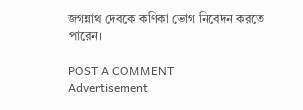জগন্নাথ দেবকে কণিকা ভোগ নিবেদন করতে পারেন।

POST A COMMENT
Advertisement